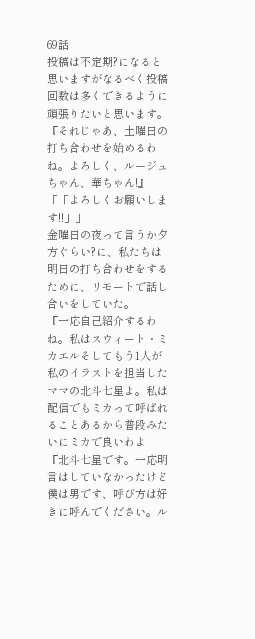69話
投稿は不定期?になると思いますがなるべく投稿回数は多くできるように頑張りたいと思います。
『それじゃあ、土曜日の打ち合わせを始めるわね。よろしく、ルージュちゃん、華ちゃん!』
「「よろしくお願いします!!」」
金曜日の夜って言うか夕方ぐらい?に、私たちは明日の打ち合わせをするために、リモートで話し合いをしていた。
『一応自己紹介するわね。私はスウィート・ミカエルそしてもう1人が私のイラストを担当したママの北斗七星よ。私は配信でもミカって呼ばれることあるから普段みたいにミカで良いわよ
『北斗七星です。一応明言はしていなかったけど僕は男です、呼び方は好きに呼んでください。ル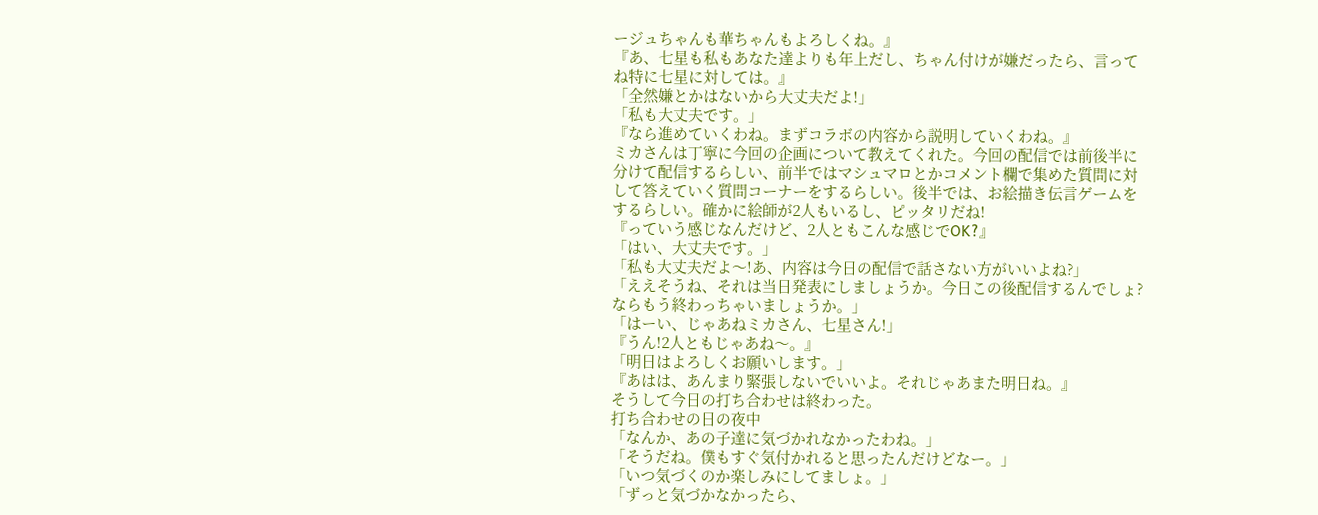ージュちゃんも華ちゃんもよろしくね。』
『あ、七星も私もあなた達よりも年上だし、ちゃん付けが嫌だったら、言ってね特に七星に対しては。』
「全然嫌とかはないから大丈夫だよ!」
「私も大丈夫です。」
『なら進めていくわね。まずコラボの内容から説明していくわね。』
ミカさんは丁寧に今回の企画について教えてくれた。今回の配信では前後半に分けて配信するらしい、前半ではマシュマロとかコメント欄で集めた質問に対して答えていく質問コーナーをするらしい。後半では、お絵描き伝言ゲームをするらしい。確かに絵師が2人もいるし、ピッタリだね!
『っていう感じなんだけど、2人ともこんな感じでOK?』
「はい、大丈夫です。」
「私も大丈夫だよ〜!あ、内容は今日の配信で話さない方がいいよね?」
「ええそうね、それは当日発表にしましょうか。今日この後配信するんでしょ?ならもう終わっちゃいましょうか。」
「はーい、じゃあねミカさん、七星さん!」
『うん!2人ともじゃあね〜。』
「明日はよろしくお願いします。」
『あはは、あんまり緊張しないでいいよ。それじゃあまた明日ね。』
そうして今日の打ち合わせは終わった。
打ち合わせの日の夜中
「なんか、あの子達に気づかれなかったわね。」
「そうだね。僕もすぐ気付かれると思ったんだけどなー。」
「いつ気づくのか楽しみにしてましょ。」
「ずっと気づかなかったら、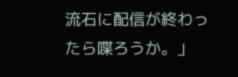流石に配信が終わったら喋ろうか。」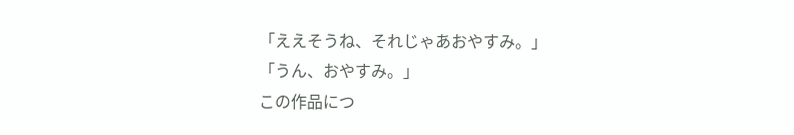「ええそうね、それじゃあおやすみ。」
「うん、おやすみ。」
この作品につ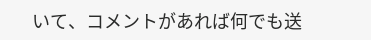いて、コメントがあれば何でも送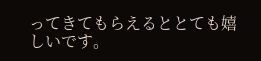ってきてもらえるととても嬉しいです。